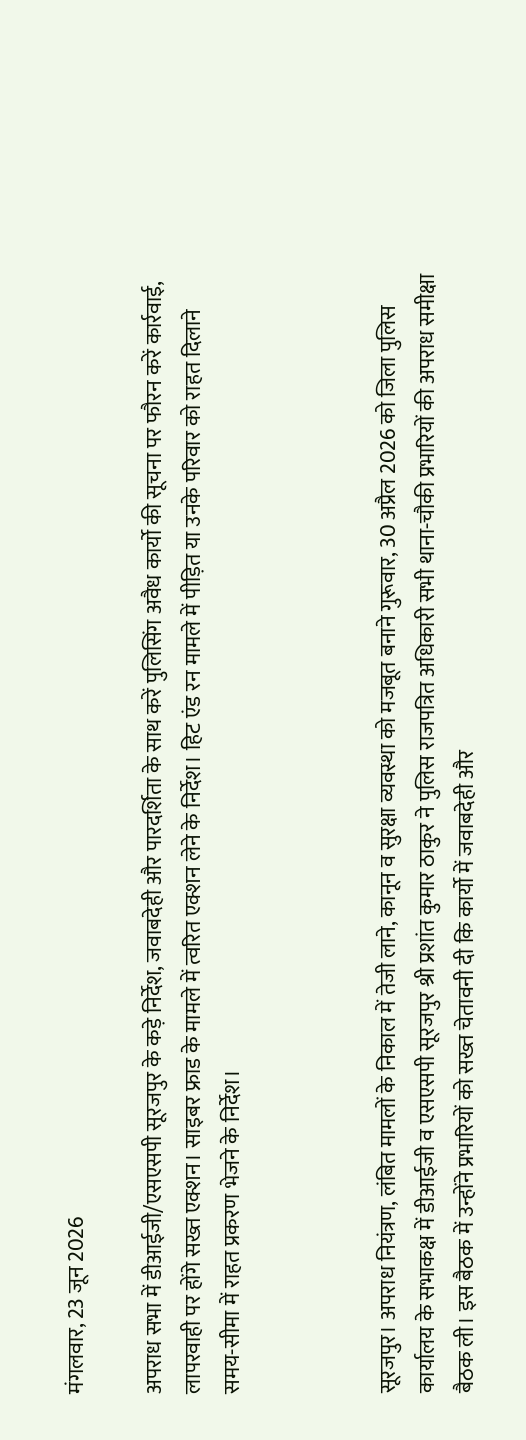मंगलवार, 23 जून 2026

अपराध सभा में डीआईजी/एसएसपी सूरजपुर के कड़े निर्देश, जवाबदेही और पारदर्शिता के साथ करें पुलिसिंग अवैध कार्यो की सूचना पर फौरन करें कार्रवाई, लापरवाही पर होंगे सख्त एक्शन। साइबर फ्राड के मामले में त्वरित एक्शन लेने के निर्देश। हिट एंड रन मामले में पीड़ित या उनके परिवार को राहत दिलाने समय-सीमा में राहत प्रकरण भेजने के निर्देश।



सूरजपुर। अपराध नियंत्रण, लंबित मामलों के निकाल में तेजी लाने, कानून व सुरक्षा व्यवस्था को मजबूत बनाने गुरूवार, 30 अप्रैल 2026 को जिला पुलिस कार्यालय के सभाकक्ष में डीआईजी व एसएसपी सूरजपुर श्री प्रशांत कुमार ठाकुर ने पुलिस राजपत्रित अधिकारी सभी थाना-चौकी प्रभारियों की अपराध समीक्षा बैठक ली। इस बैठक में उन्होंने प्रभारियों को सख्त चेतावनी दी कि कार्यो में जवाबदेही और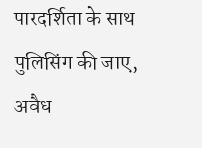पारदर्शिता के साथ पुलिसिंग की जाए, अवैध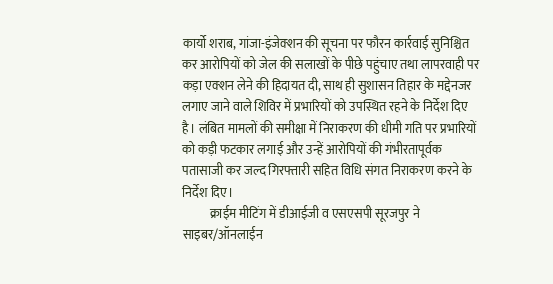कार्यो शराब, गांजा-इंजेक्शन की सूचना पर फौरन कार्रवाई सुनिश्चित कर आरोपियों को जेल की सलाखों के पीछे पहुंचाए तथा लापरवाही पर कड़ा एक्शन लेने की हिदायत दी, साथ ही सुशासन तिहार के मद्देनजर लगाए जाने वाले शिविर में प्रभारियों को उपस्थित रहने के निर्देश दिए है। लंबित मामलों की समीक्षा में निराकरण की धीमी गति पर प्रभारियों को कड़ी फटकार लगाई और उन्हें आरोपियों की गंभीरतापूर्वक पतासाजी कर जल्द गिरफ्तारी सहित विधि संगत निराकरण करने के निर्देश दिए।
           क्राईम मीटिंग में डीआईजी व एसएसपी सूरजपुर ने साइबर/ऑनलाईन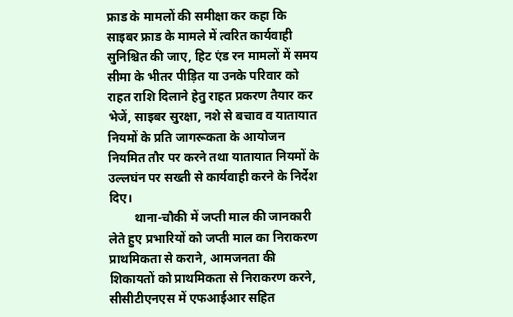फ्राड के मामलों की समीक्षा कर कहा कि साइबर फ्राड के मामले में त्वरित कार्यवाही सुनिश्चित की जाए, हिट एंड रन मामलों में समय सीमा के भीतर पीड़ित या उनके परिवार को राहत राशि दिलाने हेतु राहत प्रकरण तैयार कर भेजें, साइबर सुरक्षा, नशे से बचाव व यातायात नियमों के प्रति जागरूकता के आयोजन नियमित तौर पर करने तथा यातायात नियमों के उल्लघंन पर सख्ती से कार्यवाही करने के निर्देश दिए।
        थाना-चौकी में जप्ती माल की जानकारी लेते हुए प्रभारियों को जप्ती माल का निराकरण प्राथमिकता से कराने, आमजनता की शिकायतों को प्राथमिकता से निराकरण करने, सीसीटीएनएस में एफआईआर सहित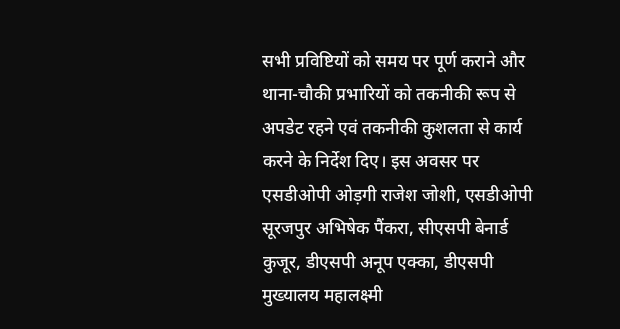सभी प्रविष्टियों को समय पर पूर्ण कराने और थाना-चौकी प्रभारियों को तकनीकी रूप से अपडेट रहने एवं तकनीकी कुशलता से कार्य करने के निर्देश दिए। इस अवसर पर एसडीओपी ओड़गी राजेश जोशी, एसडीओपी सूरजपुर अभिषेक पैंकरा, सीएसपी बेनार्ड कुजूर, डीएसपी अनूप एक्का, डीएसपी मुख्यालय महालक्ष्मी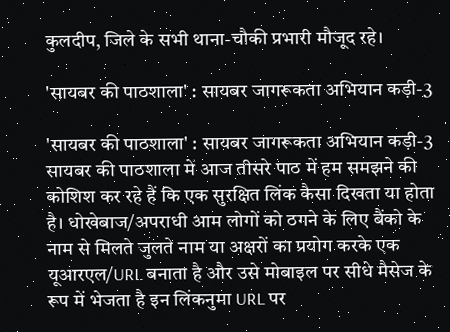कुलदीप, जिले के सभी थाना-चौकी प्रभारी मौजूद रहे।

'सायबर की पाठशाला' : सायबर जागरूकता अभियान कड़ी-3

'सायबर की पाठशाला' : सायबर जागरूकता अभियान कड़ी-3
सायबर की पाठशाला में आज तीसरे पाठ में हम समझने की कोशिश कर रहे हैं कि एक सुरक्षित लिंक कैसा दिखता या होता है। धोखेबाज/अपराधी आम लोगों को ठगने के लिए बैंको के नाम से मिलते जुलते नाम या अक्षरों का प्रयोग करके एक यूआरएल/URL बनाता है और उसे मोबाइल पर सीधे मैसेज के रूप में भेजता है इन लिंकनुमा URL पर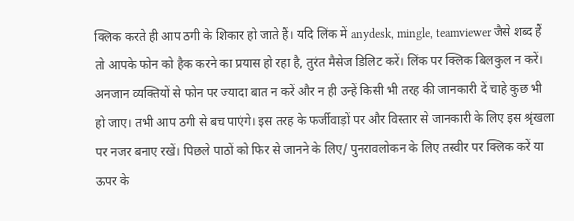क्लिक करते ही आप ठगी के शिकार हो जाते हैं। यदि लिंक में anydesk, mingle, teamviewer जैसे शब्द हैं तो आपके फोन को हैक करने का प्रयास हो रहा है, तुरंत मैसेज डिलिट करें। लिंक पर क्लिक बिलकुल न करें। अनजान व्यक्तियों से फोन पर ज्यादा बात न करें और न ही उन्हें किसी भी तरह की जानकारी दें चाहे कुछ भी हो जाए। तभी आप ठगी से बच पाएंगे। इस तरह के फर्जीवाड़ों पर और विस्तार से जानकारी के लिए इस श्रृंखला पर नजर बनाए रखें। पिछले पाठों को फिर से जानने के लिए/ पुनरावलोकन के लिए तस्वीर पर क्लिक करें या ऊपर के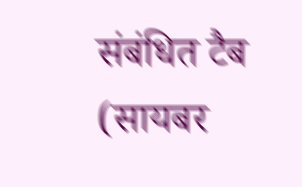संबंधित टैब (सायबर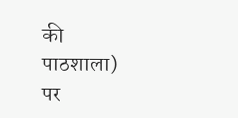की पाठशाला) पर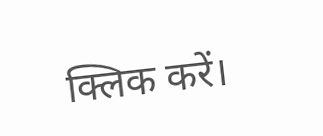क्लिक करें।